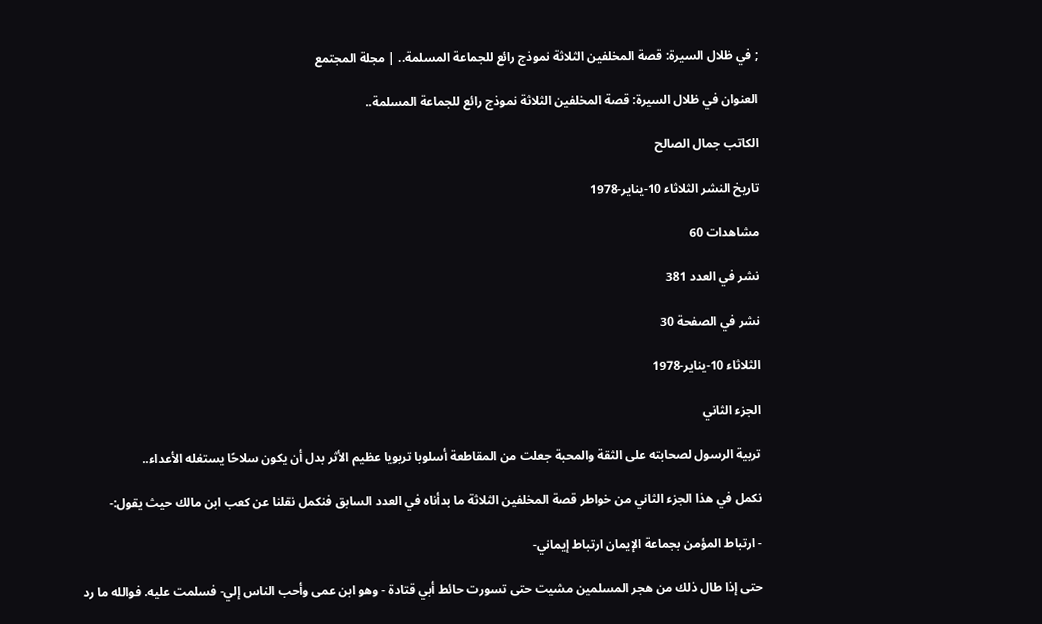; في ظلال السيرة: قصة المخلفين الثلاثة نموذج رائع للجماعة المسلمة.. | مجلة المجتمع

العنوان في ظلال السيرة: قصة المخلفين الثلاثة نموذج رائع للجماعة المسلمة..

الكاتب جمال الصالح

تاريخ النشر الثلاثاء 10-يناير-1978

مشاهدات 60

نشر في العدد 381

نشر في الصفحة 30

الثلاثاء 10-يناير-1978

الجزء الثاني

تربية الرسول لصحابته على الثقة والمحبة جعلت من المقاطعة أسلوبا تربويا عظيم الأثر بدل أن يكون سلاحًا يستغله الأعداء..

نكمل في هذا الجزء الثاني من خواطر قصة المخلفين الثلاثة ما بدأناه في العدد السابق فنكمل نقلنا عن كعب ابن مالك حيث يقول:-

- ارتباط المؤمن بجماعة الإيمان ارتباط إيماني-

حتى إذا طال ذلك من هجر المسلمين مشيت حتى تسورت حائط أبي قتادة - وهو ابن عمى وأحب الناس إلي- فسلمت عليه. فوالله ما رد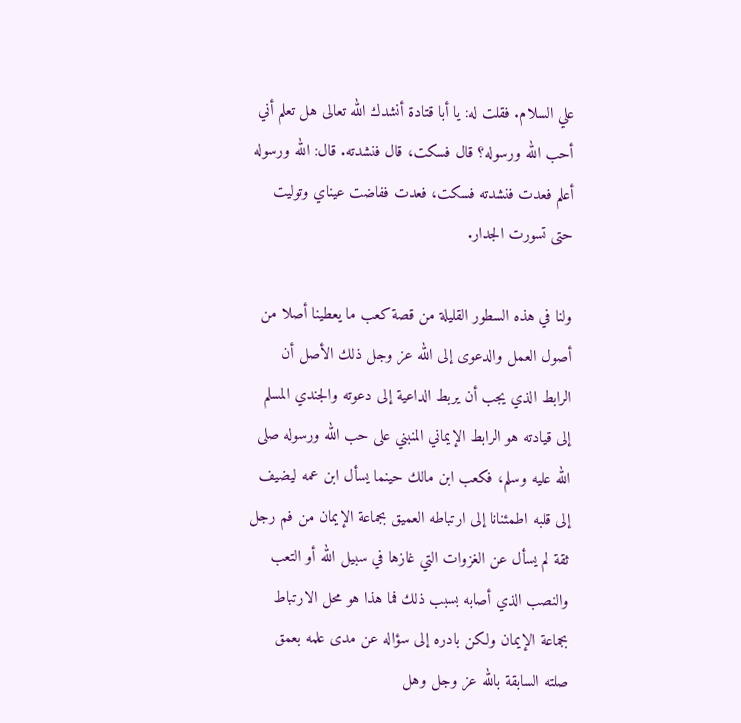علي السلام. فقلت له: يا أبا قتادة أنشدك الله تعالى هل تعلم أني أحب الله ورسوله؟ قال فسكت، قال فنشدته. قال: الله ورسوله أعلم فعدت فنشدته فسكت، فعدت ففاضت عیناي وتولیت حتى تسورت الجدار.

ولنا في هذه السطور القليلة من قصة كعب ما يعطينا أصلا من أصول العمل والدعوى إلى الله عز وجل ذلك الأصل أن الرابط الذي يجب أن يربط الداعية إلى دعوته والجندي المسلم إلى قيادته هو الرابط الإيماني المنبني على حب الله ورسوله صلى الله عليه وسلم، فكعب ابن مالك حينما يسأل ابن عمه ليضيف إلى قلبه اطمئنانا إلى ارتباطه العميق بجماعة الإيمان من فم رجل ثقة لم يسأل عن الغزوات التي غازها في سبيل الله أو التعب والنصب الذي أصابه بسبب ذلك فما هذا هو محل الارتباط بجماعة الإيمان ولكن بادره إلى سؤاله عن مدى علمه بعمق صلته السابقة بالله عز وجل وهل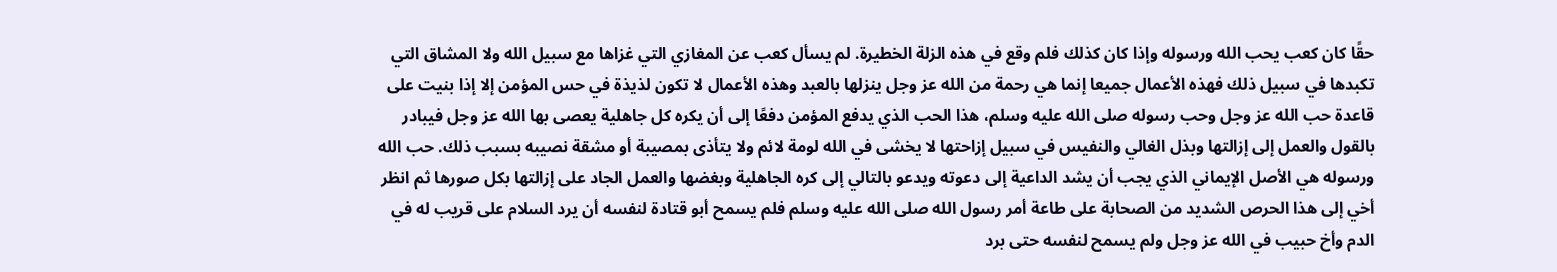حقًا كان كعب يحب الله ورسوله وإذا كان كذلك فلم وقع في هذه الزلة الخطيرة. لم يسأل كعب عن المغازي التي غزاها مع سبيل الله ولا المشاق التي تكبدها في سبيل ذلك فهذه الأعمال جميعا إنما هي رحمة من الله عز وجل ينزلها بالعبد وهذه الأعمال لا تكون لذيذة في حس المؤمن إلا إذا بنيت على قاعدة حب الله عز وجل وحب رسوله صلى الله عليه وسلم، هذا الحب الذي يدفع المؤمن دفعًا إلى أن يكره كل جاهلية يعصى بها الله عز وجل فيبادر بالقول والعمل إلى إزالتها وبذل الغالي والنفيس في سبيل إزاحتها لا يخشى في الله لومة لائم ولا يتأذى بمصيبة أو مشقة نصيبه بسبب ذلك. حب الله ورسوله هي الأصل الإيماني الذي يجب أن يشد الداعية إلى دعوته ويدعو بالتالي إلى كره الجاهلية وبغضها والعمل الجاد على إزالتها بكل صورها ثم انظر أخي إلى هذا الحرص الشديد من الصحابة على طاعة أمر رسول الله صلى الله عليه وسلم فلم يسمح أبو قتادة لنفسه أن يرد السلام على قريب له في الدم وأخ حبيب في الله عز وجل ولم يسمح لنفسه حتى برد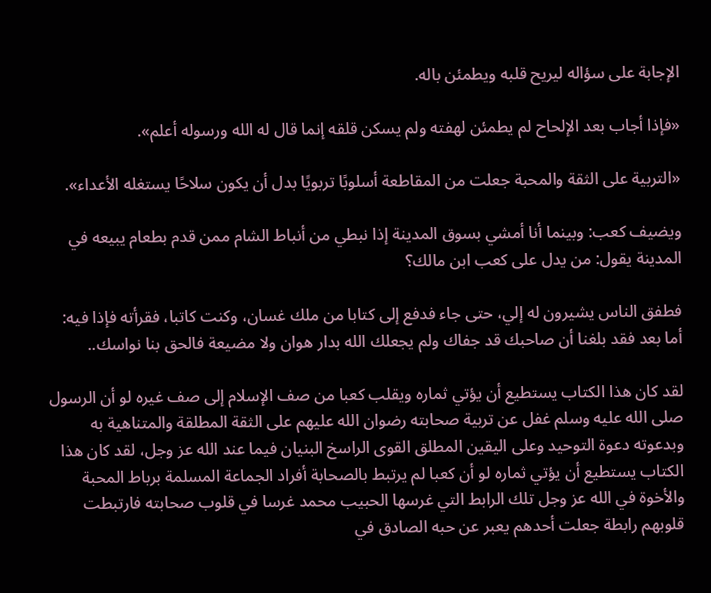الإجابة على سؤاله ليريح قلبه ويطمئن باله.

«فإذا أجاب بعد الإلحاح لم يطمئن لهفته ولم يسكن قلقه إنما قال له الله ورسوله أعلم».

«التربية على الثقة والمحبة جعلت من المقاطعة أسلوبًا تربويًا بدل أن يكون سلاحًا يستغله الأعداء».

ويضيف كعب: وبينما أنا أمشي بسوق المدينة إذا نبطي من أنباط الشام ممن قدم بطعام يبيعه في المدينة يقول: من يدل على كعب ابن مالك؟

فطفق الناس يشيرون له إلي، حتى جاء فدفع إلى كتابا من ملك غسان، وكنت كاتبا، فقرأته فإذا فيه: أما بعد فقد بلغنا أن صاحبك قد جفاك ولم يجعلك الله بدار هوان ولا مضيعة فالحق بنا نواسك..

لقد كان هذا الكتاب يستطيع أن يؤتي ثماره ويقلب كعبا من صف الإسلام إلى صف غيره لو أن الرسول صلى الله عليه وسلم غفل عن تربية صحابته رضوان الله عليهم على الثقة المطلقة والمتناهية به وبدعوته دعوة التوحيد وعلى اليقين المطلق القوى الراسخ البنيان فيما عند الله عز وجل، لقد كان هذا الكتاب يستطيع أن يؤتي ثماره لو أن كعبا لم يرتبط بالصحابة أفراد الجماعة المسلمة برباط المحبة والأخوة في الله عز وجل تلك الرابط التي غرسها الحبيب محمد غرسا في قلوب صحابته فارتبطت قلوبهم رابطة جعلت أحدهم يعبر عن حبه الصادق في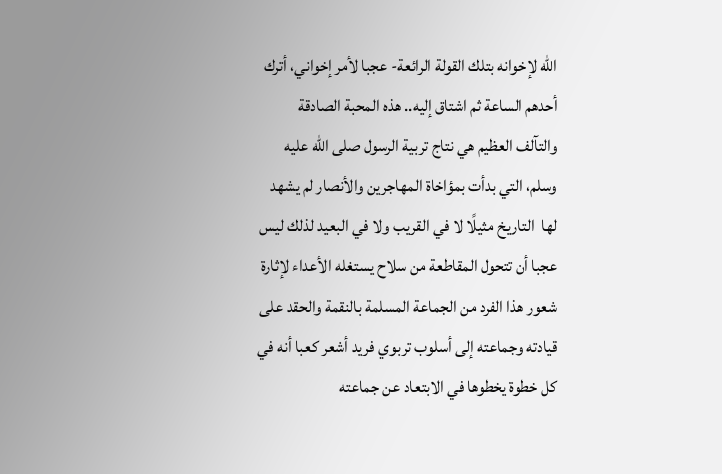الله لإخوانه بتلك القولة الرائعة- عجبا لأمر إخواني، أترك أحدهم الساعة ثم اشتاق إليه.. هذه المحبة الصادقة والتآلف العظيم هي نتاج تربية الرسول صلى الله عليه وسلم، التي بدأت بمؤاخاة المهاجرين والأنصار لم يشهد لها  التاريخ مثيلًا لا في القريب ولا في البعيد لذلك ليس عجبا أن تتحول المقاطعة من سلاح يستغله الأعداء لإثارة شعور هذا الفرد من الجماعة المسلمة بالنقمة والحقد على قيادته وجماعته إلى أسلوب تربوي فرید أشعر كعبا أنه في كل خطوة يخطوها في الابتعاد عن جماعته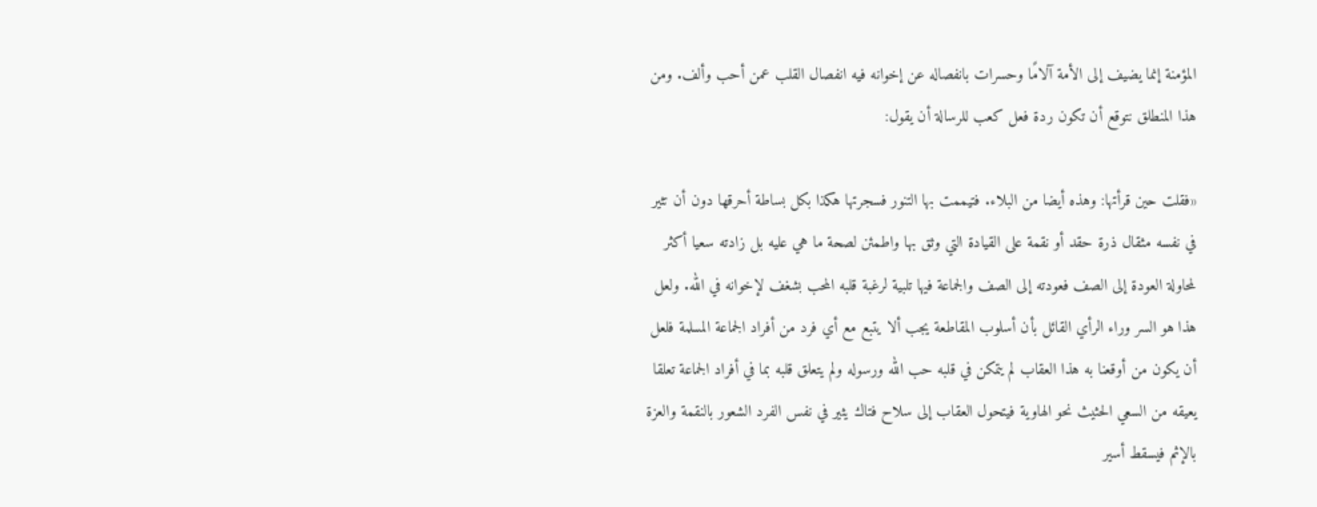المؤمنة إنما يضيف إلى الأمة آلامًا وحسرات بانفصاله عن إخوانه فيه انفصال القلب عمن أحب وألف. ومن هذا المنطلق نتوقع أن تكون ردة فعل كعب للرسالة أن يقول:

«فقلت حين قرأتها: وهذه أيضا من البلاء. فتيممت بها التنور فسجرتها هكذا بكل بساطة أحرقها دون أن تثير في نفسه مثقال ذرة حقد أو نقمة على القيادة التي وثق بها واطمئن لصحة ما هي عليه بل زادته سعيا أكثر لمحاولة العودة إلى الصف فعودته إلى الصف والجماعة فيها تلبية لرغبة قلبه المحب بشغف لإخوانه في الله. ولعل هذا هو السر وراء الرأي القائل بأن أسلوب المقاطعة يجب ألا يتبع مع أي فرد من أفراد الجماعة المسلمة فلعل أن يكون من أوقعنا به هذا العقاب لم يتمكن في قلبه حب الله ورسوله ولم يتعلق قلبه بما في أفراد الجماعة تعلقا يعيقه من السعي الحثيث نحو الهاوية فيتحول العقاب إلى سلاح فتاك يثير في نفس الفرد الشعور بالنقمة والعزة بالإثم فيسقط أسير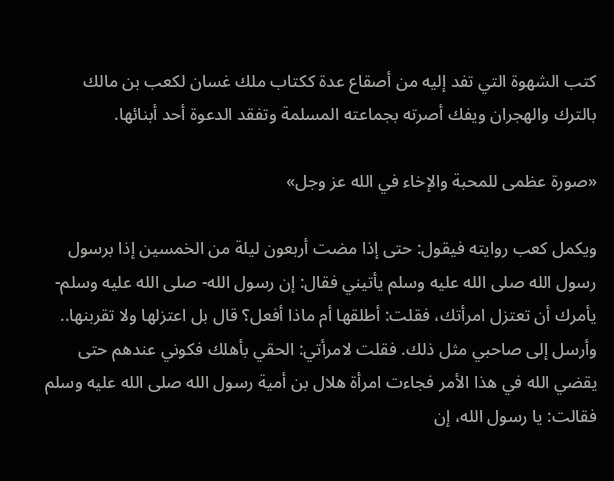كتب الشهوة التي تفد إليه من أصقاع عدة ككتاب ملك غسان لكعب بن مالك بالترك والهجران ويفك أصرته بجماعته المسلمة وتفقد الدعوة أحد أبنائها.

«صورة عظمى للمحبة والإخاء في الله عز وجل»

ويكمل كعب روايته فيقول: حتى إذا مضت أربعون ليلة من الخمسين إذا برسول رسول الله صلى الله عليه وسلم يأتيني فقال: إن رسول الله- صلى الله عليه وسلم- يأمرك أن تعتزل امرأتك، فقلت: أطلقها أم ماذا أفعل؟ قال بل اعتزلها ولا تقربنها.. وأرسل إلى صاحبي مثل ذلك. فقلت لامرأتي: الحقي بأهلك فكوني عندهم حتى يقضي الله في هذا الأمر فجاءت امرأة هلال بن أمية رسول الله صلى الله عليه وسلم فقالت: يا رسول الله، إن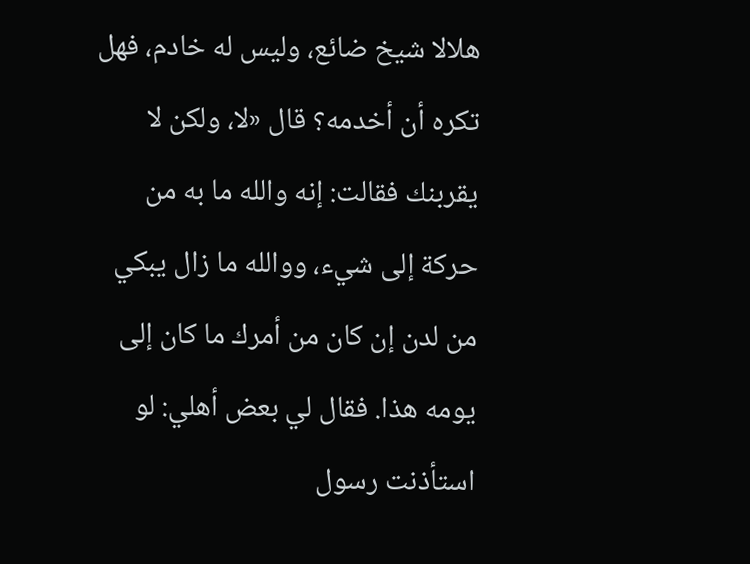هلالا شيخ ضائع، وليس له خادم، فهل تكره أن أخدمه؟ قال «لا، ولكن لا يقربنك فقالت: إنه والله ما به من حركة إلى شيء، ووالله ما زال يبكي من لدن إن كان من أمرك ما كان إلى يومه هذا. فقال لي بعض أهلي: لو استأذنت رسول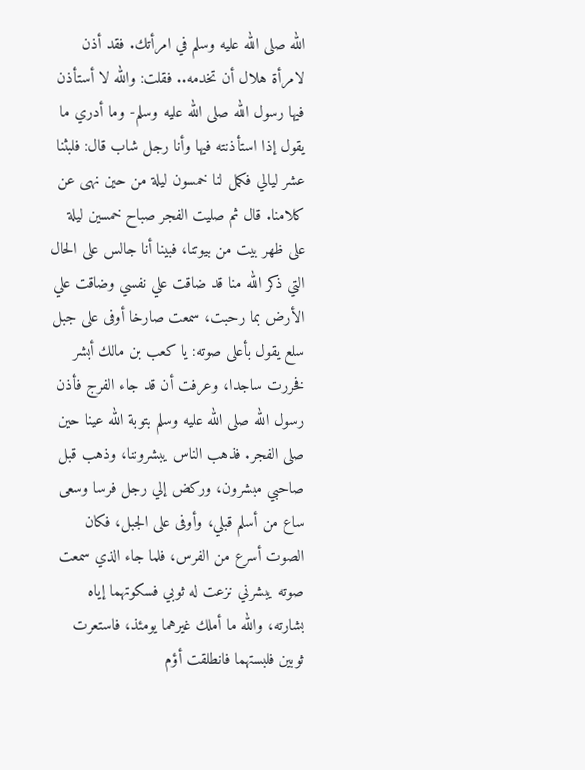الله صلى الله عليه وسلم في امرأتك. فقد أذن لامرأة هلال أن تخدمه.. فقلت: والله لا أستأذن فيها رسول الله صلى الله عليه وسلم- وما أدري ما يقول إذا استأذنته فيها وأنا رجل شاب قال: فلبثنا عشر ليالي فكمل لنا خمسون ليلة من حين نهى عن كلامنا. قال ثم صليت الفجر صباح خمسين ليلة على ظهر بيت من بيوتنا، فبينا أنا جالس على الحال التي ذكر الله منا قد ضاقت علي نفسي وضاقت علي الأرض بما رحبت، سمعت صارخا أوفى على جبل سلع يقول بأعلى صوته: يا كعب بن مالك أبشر فخررت ساجدا، وعرفت أن قد جاء الفرج فأذن رسول الله صلى الله عليه وسلم بتوبة الله عينا حين صلى الفجر. فذهب الناس يبشروننا، وذهب قبل صاحبي مبشرون، وركض إلي رجل فرسا وسعى ساع من أسلم قبلي، وأوفى على الجبل، فكان الصوت أسرع من الفرس، فلما جاء الذي سمعت صوته يبشرني نزعت له ثوبي فسكوتهما إياه بشارته، والله ما أملك غيرهما يومئذ، فاستعرت ثوبين فلبستهما فانطلقت أؤم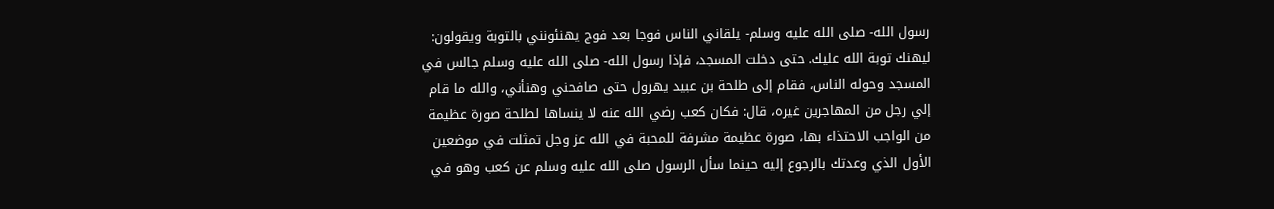رسول الله- صلى الله عليه وسلم- يلقاني الناس فوجا بعد فوج يهنئونني بالتوبة ويقولون: ليهنك توبة الله عليك. حتى دخلت المسجد، فإذا رسول الله- صلى الله عليه وسلم جالس في المسجد وحوله الناس، فقام إلى طلحة بن عبيد يهرول حتى صافحني وهنأني، والله ما قام إلي رجل من المهاجرين غيره، قال: فكان كعب رضي الله عنه لا ينساها لطلحة صورة عظيمة من الواجب الاحتذاء بها، صورة عظيمة مشرفة للمحبة في الله عز وجل تمثلت في موضعين الأول الذي وعدتك بالرجوع إليه حينما سأل الرسول صلى الله عليه وسلم عن كعب وهو في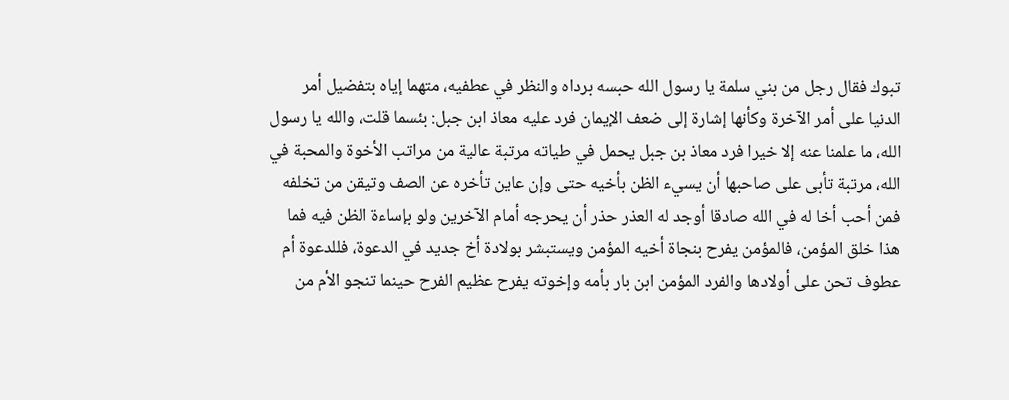تبوك فقال رجل من بني سلمة يا رسول الله حبسه برداه والنظر في عطفيه، متهما إياه بتفضيل أمر الدنيا على أمر الآخرة وكأنها إشارة إلى ضعف الإيمان فرد عليه معاذ ابن جبل: بئسما قلت، والله يا رسول الله، ما علمنا عنه إلا خيرا فرد معاذ بن جبل يحمل في طياته مرتبة عالية من مراتب الأخوة والمحبة في الله، مرتبة تأبى على صاحبها أن يسيء الظن بأخيه حتى وإن عاين تأخره عن الصف وتيقن من تخلفه فمن أحب أخا له في الله صادقا أوجد له العذر حذر أن يحرجه أمام الآخرين ولو بإساءة الظن فيه فما هذا خلق المؤمن، فالمؤمن يفرح بنجاة أخيه المؤمن ويستبشر بولادة أخ جديد في الدعوة، فللدعوة أم عطوف تحن على أولادها والفرد المؤمن ابن بار بأمه وإخوته يفرح عظيم الفرح حينما تنجو الأم من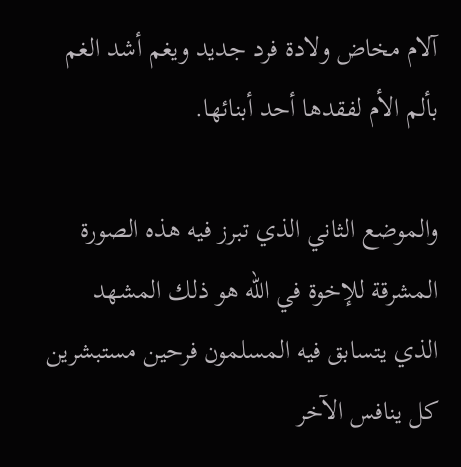آلام مخاض ولادة فرد جديد ويغم أشد الغم بألم الأم لفقدها أحد أبنائها.

والموضع الثاني الذي تبرز فيه هذه الصورة المشرقة للإخوة في الله هو ذلك المشهد الذي يتسابق فيه المسلمون فرحين مستبشرين كل ينافس الآخر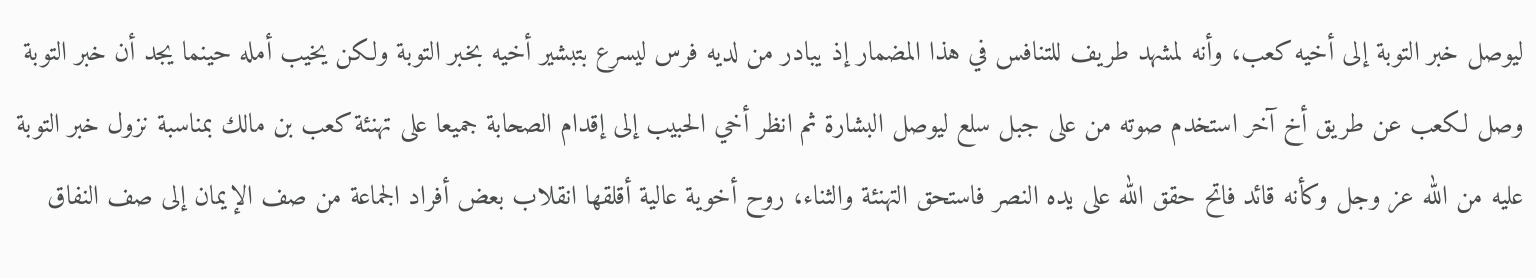ليوصل خبر التوبة إلى أخيه كعب، وأنه لمشهد طريف للتنافس في هذا المضمار إذ يبادر من لديه فرس ليسرع بتبشير أخيه بخبر التوبة ولكن يخيب أمله حينما يجد أن خبر التوبة وصل لكعب عن طريق أخ آخر استخدم صوته من على جبل سلع ليوصل البشارة ثم انظر أخي الحبيب إلى إقدام الصحابة جميعا على تهنئة كعب بن مالك بمناسبة نزول خبر التوبة عليه من الله عز وجل وكأنه قائد فاتح حقق الله على يده النصر فاستحق التهنئة والثناء، روح أخوية عالية أقلقها انقلاب بعض أفراد الجماعة من صف الإيمان إلى صف النفاق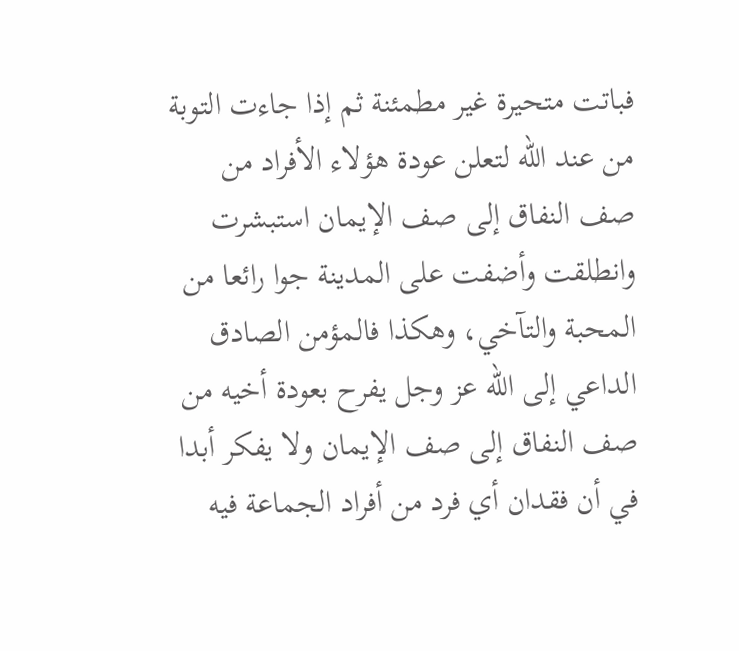فباتت متحيرة غير مطمئنة ثم إذا جاءت التوبة من عند الله لتعلن عودة هؤلاء الأفراد من صف النفاق إلى صف الإيمان استبشرت وانطلقت وأضفت على المدينة جوا رائعا من المحبة والتآخي، وهكذا فالمؤمن الصادق الداعي إلى الله عز وجل يفرح بعودة أخيه من صف النفاق إلى صف الإيمان ولا يفكر أبدا في أن فقدان أي فرد من أفراد الجماعة فيه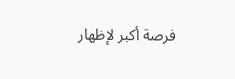فرصة أكبر لإظهار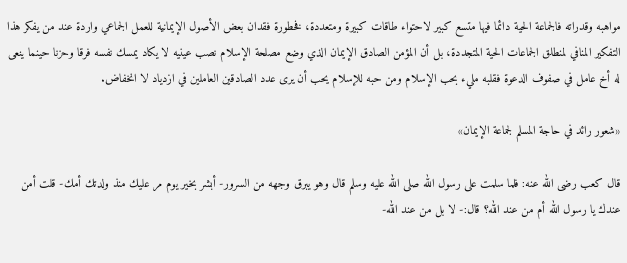مواهبه وقدراته فالجماعة الحية دائما فيها متسع كبير لاحتواء طاقات كبيرة ومتعددة، فخطورة فقدان بعض الأصول الإيمانية للعمل الجماعي واردة عند من يفكر هذا التفكير المنافي لمنطلق الجماعات الحية المتجددة، بل أن المؤمن الصادق الإيمان الذي وضع مصلحة الإسلام نصب عينيه لا يكاد يمسك نفسه فرقا وحزنا حينما ينعى له أخ عامل في صفوف الدعوة فقلبه مليء بحب الإسلام ومن حبه للإسلام يحب أن يرى عدد الصادقين العاملين في ازدياد لا انخفاض.

«شعور رائد في حاجة المسلم لجماعة الإيمان»

قال كعب رضى الله عنه: فلما سلمت على رسول الله صلى الله عليه وسلم قال وهو يبرق وجهه من السرور- أبشر بخير يوم مر عليك منذ ولدتك أمك- قلت أمن عندك يا رسول الله أم من عند الله؟ قال:- لا بل من عند الله-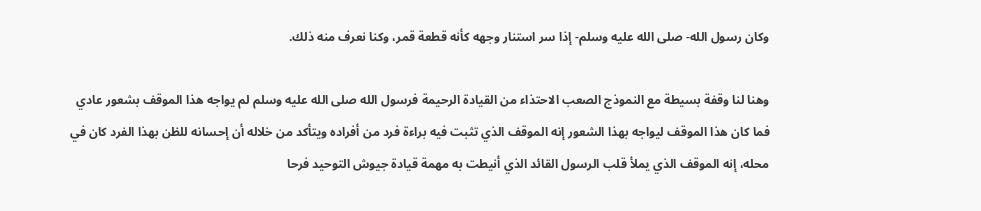وكان رسول الله- صلى الله عليه وسلم- إذا سر استنار وجهه كأنه قطعة قمر، وكنا نعرف منه ذلك.

وهنا لنا وقفة بسيطة مع النموذج الصعب الاحتذاء من القيادة الرحيمة فرسول الله صلى الله عليه وسلم لم يواجه هذا الموقف بشعور عادي فما كان هذا الموقف ليواجه بهذا الشعور إنه الموقف الذي تثبت فيه براءة فرد من أفراده ويتأكد من خلاله أن إحسانه للظن بهذا الفرد كان في محله، إنه الموقف الذي يملأ قلب الرسول القائد الذي أنيطت به مهمة قيادة جيوش التوحيد فرحا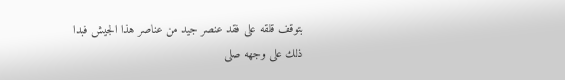بتوقف قلقه على فقد عنصر جيد من عناصر هذا الجيش فبدا ذلك على وجهه صلى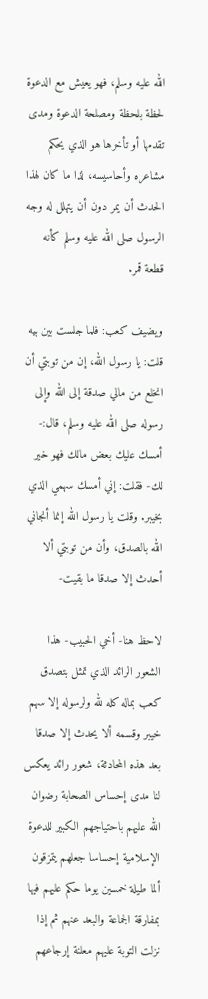الله عليه وسلم، فهو يعيش مع الدعوة لحظة بلحظة ومصلحة الدعوة ومدى تقدمها أو تأخرها هو الذي يحكم مشاعره وأحاسيسه، لذا ما كان لهذا الحدث أن يمر دون أن يتهلل له وجه الرسول صلى الله عليه وسلم كأنه قطعة قمر.

ويضيف كعب: فلما جلست بین بیه قلت: يا رسول الله، إن من توبتي أن انخلع من مالي صدقة إلى الله وإلى رسوله صلى الله عليه وسلم، قال:- أمسك عليك بعض مالك فهو خير لك- فقلت: إني أمسك سهمي الذي بخيبر. وقلت يا رسول الله إنما أنجاني الله بالصدق، وأن من توبتي ألا أحدث إلا صدقا ما بقيت-

لاحظ هنا- أخي الحبيب- هذا الشعور الرائد الذي تمثل بتصدق كعب بماله كله لله ولرسوله إلا سهم خيبر وقسمه ألا يحدث إلا صدقا بعد هذه المحادثة، شعور رائد يعكس لنا مدى إحساس الصحابة رضوان الله عليهم باحتياجهم الكبير للدعوة الإسلامية إحساسا جعلهم يتمزقون ألما طيلة خمسين يوما حكم عليهم فيها بمفارقة الجماعة والبعد عنهم ثم إذا نزلت التوبة عليهم معلنة إرجاعهم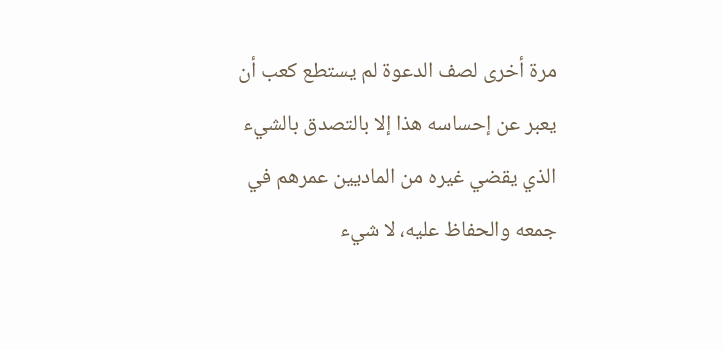مرة أخرى لصف الدعوة لم يستطع كعب أن يعبر عن إحساسه هذا إلا بالتصدق بالشيء الذي يقضي غيره من الماديين عمرهم في جمعه والحفاظ عليه، لا شيء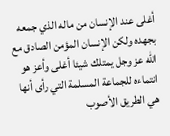أغلى عند الإنسان من ماله الذي جمعه بجهده ولكن الإنسان المؤمن الصادق مع الله عز وجل يمتلك شيئا أغلى وأعز هو انتماءه للجماعة المسلمة التي رأى أنها هي الطريق الأصوب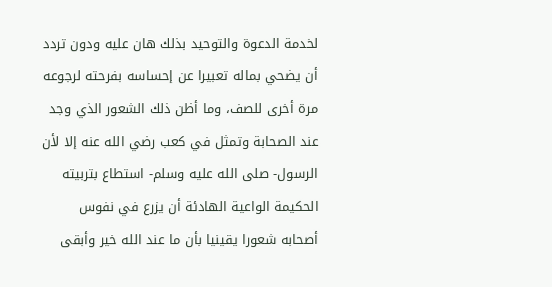لخدمة الدعوة والتوحيد بذلك هان عليه ودون تردد أن يضحي بماله تعبيرا عن إحساسه بفرحته لرجوعه مرة أخرى للصف، وما أظن ذلك الشعور الذي وجد عند الصحابة وتمثل في كعب رضي الله عنه إلا لأن الرسول- صلى الله عليه وسلم- استطاع بتربيته الحكيمة الواعية الهادئة أن يزرع في نفوس أصحابه شعورا يقينيا بأن ما عند الله خير وأبقى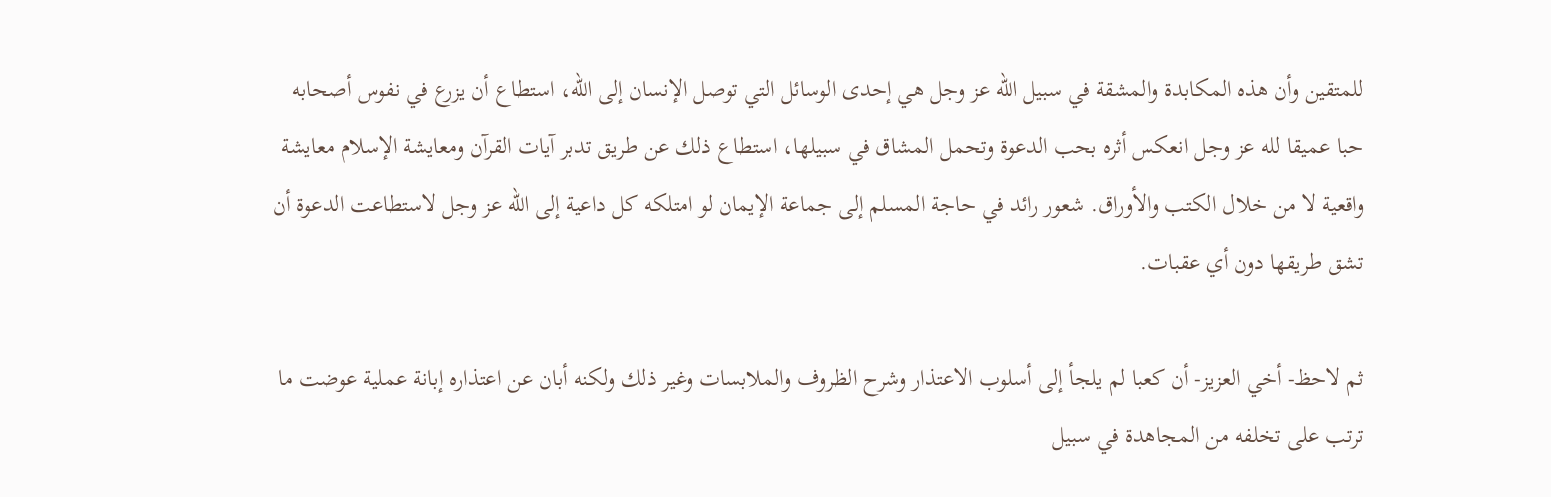للمتقين وأن هذه المكابدة والمشقة في سبيل الله عز وجل هي إحدى الوسائل التي توصل الإنسان إلى الله، استطاع أن يزرع في نفوس أصحابه حبا عميقا لله عز وجل انعكس أثره بحب الدعوة وتحمل المشاق في سبيلها، استطاع ذلك عن طريق تدبر آيات القرآن ومعايشة الإسلام معايشة واقعية لا من خلال الكتب والأوراق. شعور رائد في حاجة المسلم إلى جماعة الإيمان لو امتلكه كل داعية إلى الله عز وجل لاستطاعت الدعوة أن تشق طريقها دون أي عقبات.

ثم لاحظ- أخي العزيز- أن كعبا لم يلجأ إلى أسلوب الاعتذار وشرح الظروف والملابسات وغير ذلك ولكنه أبان عن اعتذاره إبانة عملية عوضت ما ترتب على تخلفه من المجاهدة في سبيل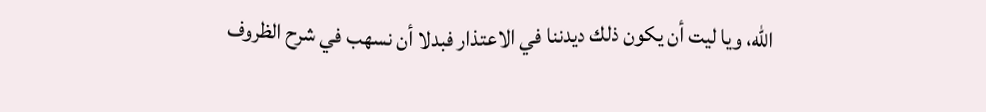الله، ويا ليت أن يكون ذلك ديدننا في الاعتذار فبدلا أن نسهب في شرح الظروف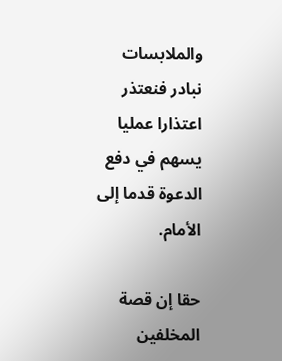والملابسات نبادر فنعتذر اعتذارا عمليا يسهم في دفع الدعوة قدما إلى الأمام.

حقا إن قصة المخلفين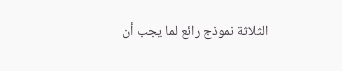الثلاثة نموذج رائع لما يجب أن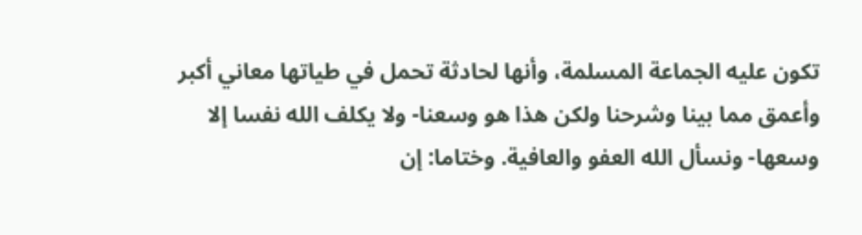تكون عليه الجماعة المسلمة، وأنها لحادثة تحمل في طياتها معاني أكبر وأعمق مما بينا وشرحنا ولكن هذا هو وسعنا- ولا يكلف الله نفسا إلا وسعها- ونسأل الله العفو والعافية. وختاما: إن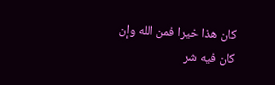كان هذا خيرا فمن الله وإن كان فيه شر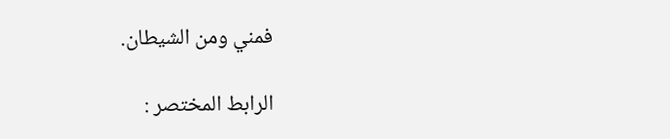فمني ومن الشيطان.

الرابط المختصر :